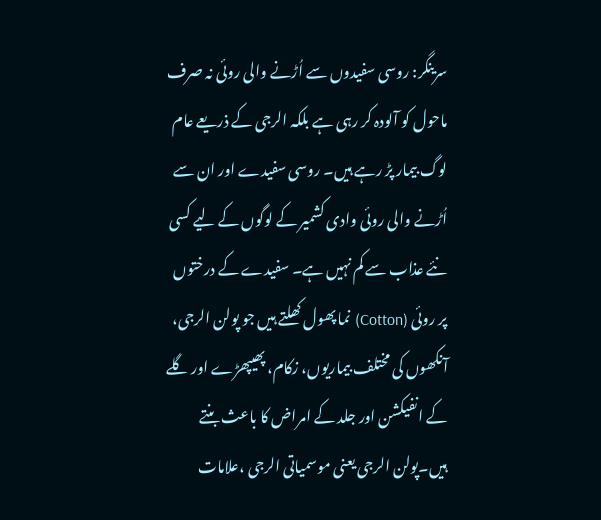سرینگر: روسی سفیدوں سے اُڑنے والی روئی نہ صرف ماحول کو آلودہ کر رہی ہے بلکہ الرجی کے ذریعے عام لوگ بیمار پڑ رہے ہیں۔ روسی سفیدے اور ان سے اُڑنے والی روئی وادی کشمیر کے لوگوں کے لیے کسی نئے عذاب سے کم نہیں ہے۔ سفیدے کے درختوں پر روئی (Cotton) نما پھول کھلتے ہیں جو پولن الرجی، آنکھوں کی مختلف بیماریوں، زکام، پھیپھڑے اور گلے کے انفیکشن اور جلد کے امراض کا باعث بنتے ہیں۔پولن الرجی یعنی موسمیاتی الرجی ،علامات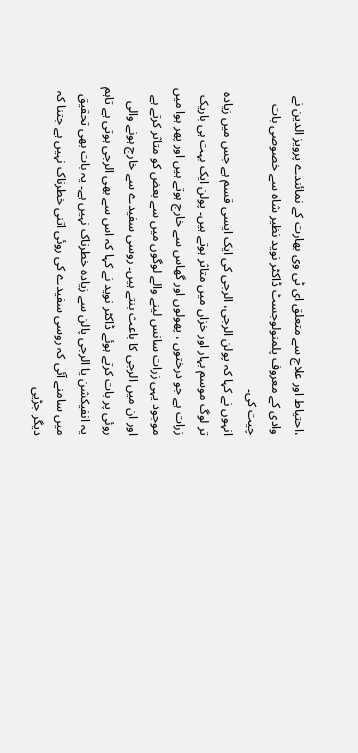،احتیاط اور علاج سے متعلق ای ٹی وی بھارت کے نمائندے پرویز الدین نے وادی کے معروف پلمنولوجسٹ ڈاکٹر نوید نظیر شاہ سے خصوصی بات چیت کی۔
انہوں نے کہا کہ پولن الرجی، الرجی کی ایک ایسی قسم ہے جس میں زیادہ تر لوگ موسم بہار اور خزاں میں متاثر ہوتے ہیں۔ پولن ایک بہت ہی باریک زرات ہے جو درختوں ، پھولوں اور گھاس سے خارج ہوتے ہیں اور پھر ہوا میں موجود یہی زرات سانس لینے والے لوگوں میں سے بعض کو متاثر کرتے ہے اور ان میں الرجی کا باعث بنتے ہیں۔ روسی سفیدے سے خارج ہونے والی روئی پر بات کرتے ہوئے ڈاکٹر نوید نے کہا کہ اس سے بھی الرجی ہوتی ہے تاہم یہ انفیکشن یا الرجی پالن سے زیادہ خطرناک نہیں ہے۔ یہ بات بھی تحقیق میں سامنے آئی کہ روسی سفیدے کی روئی اتنی خطرناک نہیں ہے جتنا کہ دیگر جڑیی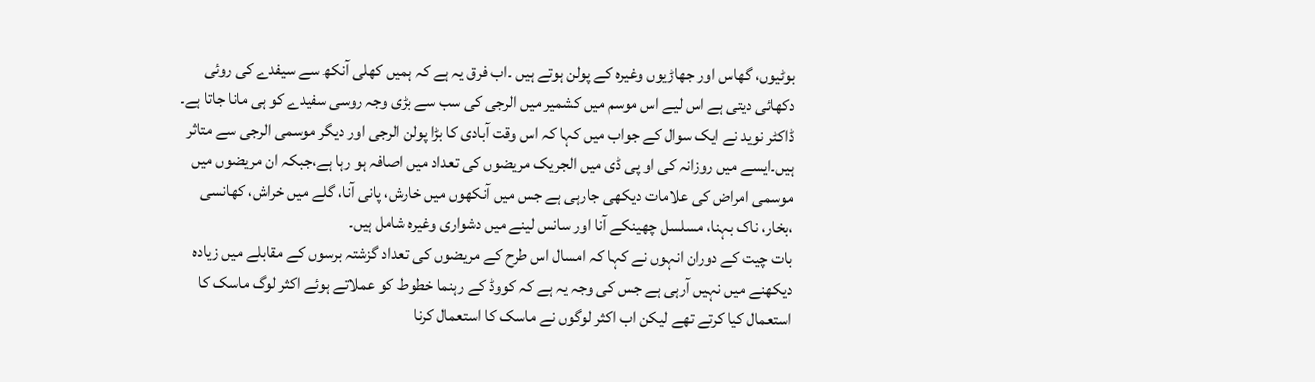بوٹیوں، گھاس اور جھاڑیوں وغیرہ کے پولن ہوتے ہیں ۔اب فرق یہ ہے کہ ہمیں کھلی آنکھ سے سیفدے کی روئی دکھائی دیتی ہے اس لیے اس موسم میں کشمیر میں الرجی کی سب سے بڑی وجہ روسی سفیدے کو ہی مانا جاتا ہے۔
ڈاکٹر نوید نے ایک سوال کے جواب میں کہا کہ اس وقت آبادی کا بڑا پولن الرجی اور دیگر موسمی الرجی سے متاثر ہیں۔ایسے میں روزانہ کی او پی ڈی میں الجریک مریضوں کی تعداد میں اصافہ ہو رہا ہے،جبکہ ان مریضوں میں موسمی امراض کی علامات دیکھی جارہی ہے جس میں آنکھوں میں خارش، پانی آنا، گلے میں خراش، کھانسی ،بخار، ناک بہنا، مسلسل چھینکے آنا اور سانس لینے میں دشواری وغیرہ شامل ہیں۔
بات چیت کے دوران انہوں نے کہا کہ امسال اس طرح کے مریضوں کی تعداد گزشتہ برسوں کے مقابلے میں زیادہ دیکھنے میں نہیں آرہی ہے جس کی وجہ یہ ہے کہ کووڈ کے رہنما خطوط کو عملاتے ہوئے اکثر لوگ ماسک کا استعمال کیا کرتے تھے لیکن اب اکثر لوگوں نے ماسک کا استعمال کرنا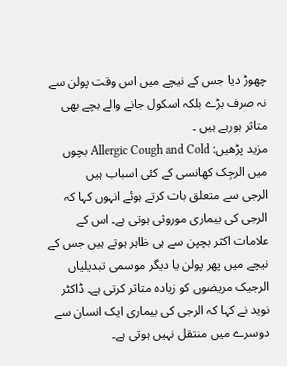چھوڑ دیا جس کے نیچے میں اس وقت پولن سے نہ صرف بڑے بلکہ اسکول جانے والے بچے بھی متاثر ہورہے ہیں ۔
مزید پڑھیں: Allergic Cough and Cold بچوں میں الرجِک کھانسی کے کئی اسباب ہیں
الرجی سے متعلق بات کرتے ہوئے انہوں کہا کہ الرجی کی بیماری موروثی ہوتی ہے۔ اس کے علامات اکثر بچپن سے ہی ظاہر ہوتے ہیں جس کے نیچے میں پھر پولن یا دیگر موسمی تبدیلیاں الرجیک مریضوں کو زیادہ متاثر کرتی ہے۔ ڈاکٹر نوید نے کہا کہ الرجی کی بیماری ایک انسان سے دوسرے میں منتقل نہیں ہوتی ہے۔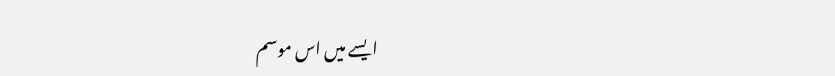ایسے میں اس موسم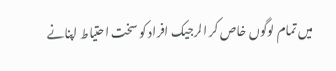میں تمام لوگوں خاص کر الرجیک افراد کو سخت احتیاط اپنانے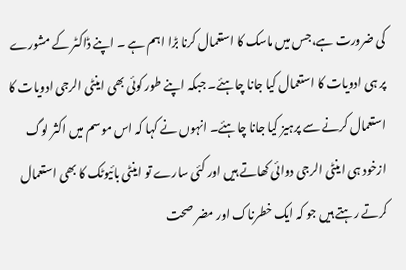کی ضرورت ہے،جس میں ماسک کا استعمال کرنا بڑا اہم ہے ۔ اپنے ڈاکٹر کے مشورے پر ہی ادویات کا استعمال کیا جانا چاہئے۔ جبکہ اپنے طور کوئی بھی اینٹی الرجی ادویات کا استعمال کرنے سے پرہیز کیا جانا چاہئے۔ انہوں نے کہا کہ اس موسم میں اکثر لوگ ازخود ہی اینٹی الرجی دوائی کھاتے ہیں اور کئی سارے تو اینٹی بائیوٹک کا بھی استعمال کرتے رہتے ہیں جو کہ ایک خطرناک اور مضر صحت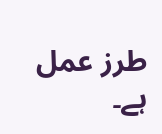طرز عمل ہے۔